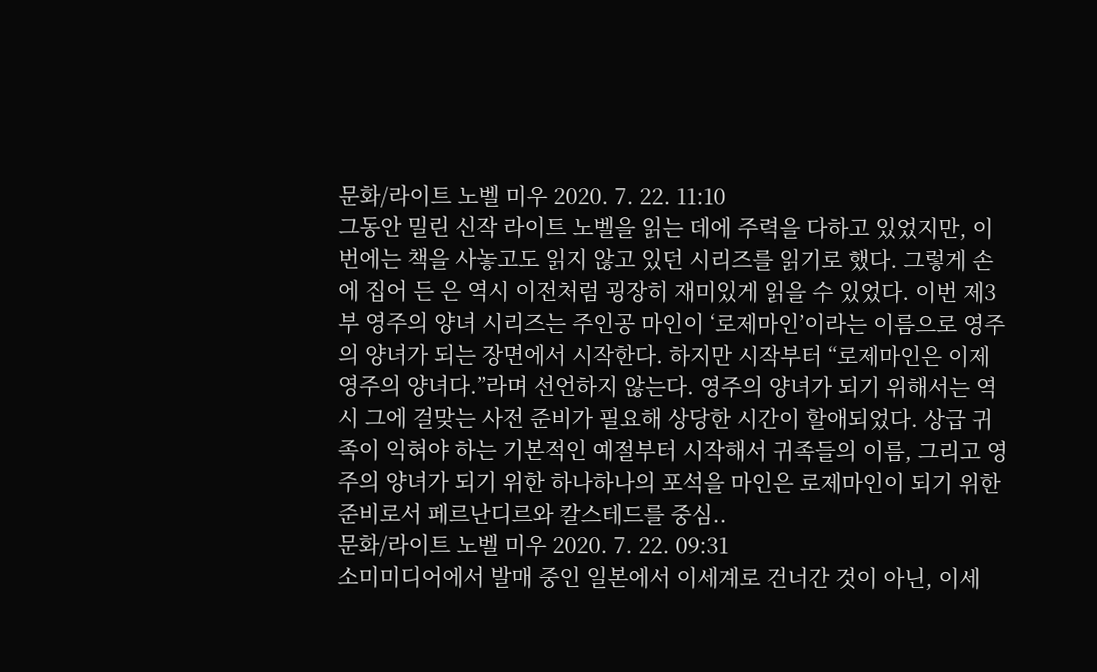문화/라이트 노벨 미우 2020. 7. 22. 11:10
그동안 밀린 신작 라이트 노벨을 읽는 데에 주력을 다하고 있었지만, 이번에는 책을 사놓고도 읽지 않고 있던 시리즈를 읽기로 했다. 그렇게 손에 집어 든 은 역시 이전처럼 굉장히 재미있게 읽을 수 있었다. 이번 제3부 영주의 양녀 시리즈는 주인공 마인이 ‘로제마인’이라는 이름으로 영주의 양녀가 되는 장면에서 시작한다. 하지만 시작부터 “로제마인은 이제 영주의 양녀다.”라며 선언하지 않는다. 영주의 양녀가 되기 위해서는 역시 그에 걸맞는 사전 준비가 필요해 상당한 시간이 할애되었다. 상급 귀족이 익혀야 하는 기본적인 예절부터 시작해서 귀족들의 이름, 그리고 영주의 양녀가 되기 위한 하나하나의 포석을 마인은 로제마인이 되기 위한 준비로서 페르난디르와 칼스테드를 중심..
문화/라이트 노벨 미우 2020. 7. 22. 09:31
소미미디어에서 발매 중인 일본에서 이세계로 건너간 것이 아닌, 이세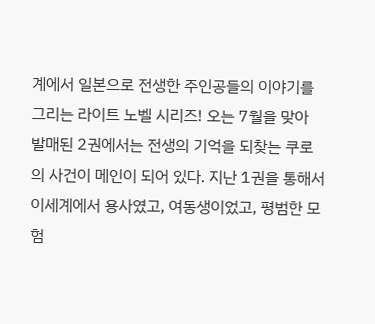계에서 일본으로 전생한 주인공들의 이야기를 그리는 라이트 노벨 시리즈! 오는 7월을 맞아 발매된 2권에서는 전생의 기억을 되찾는 쿠로의 사건이 메인이 되어 있다. 지난 1권을 통해서 이세계에서 용사였고, 여동생이었고, 평범한 모험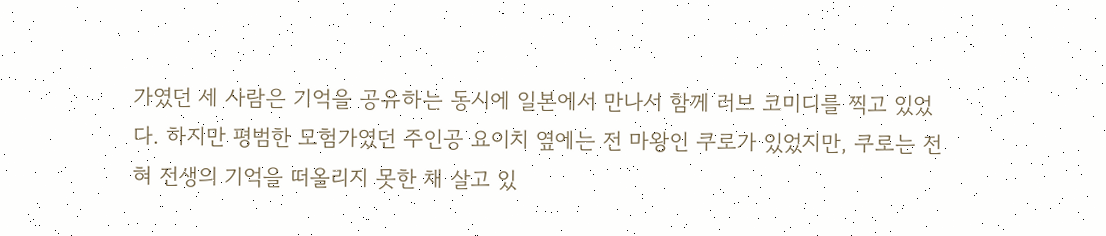가였던 세 사람은 기억을 공유하는 동시에 일본에서 만나서 함께 러브 코미디를 찍고 있었다. 하지만 평범한 모험가였던 주인공 요이치 옆에는 전 마왕인 쿠로가 있었지만, 쿠로는 전혀 전생의 기억을 떠올리지 못한 채 살고 있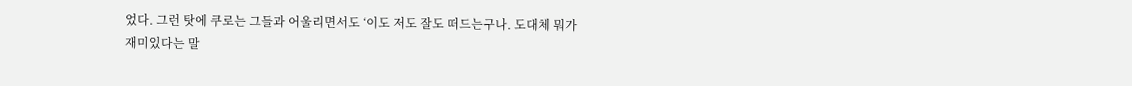었다. 그런 탓에 쿠로는 그들과 어울리면서도 ‘이도 저도 잘도 떠드는구나. 도대체 뭐가 재미있다는 말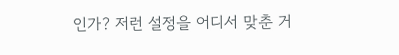인가? 저런 설정을 어디서 맞춘 거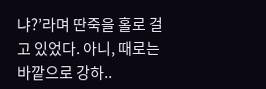냐?’라며 딴죽을 홀로 걸고 있었다. 아니, 때로는 바깥으로 강하..